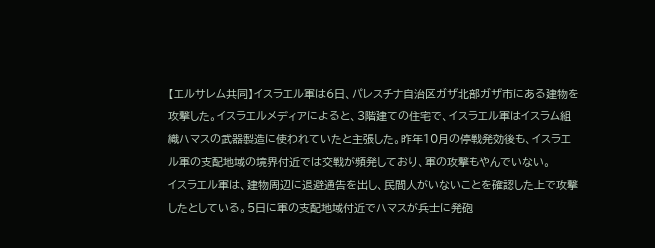【エルサレム共同】イスラエル軍は6日、パレスチナ自治区ガザ北部ガザ市にある建物を攻撃した。イスラエルメディアによると、3階建ての住宅で、イスラエル軍はイスラム組織ハマスの武器製造に使われていたと主張した。昨年10月の停戦発効後も、イスラエル軍の支配地域の境界付近では交戦が頻発しており、軍の攻撃もやんでいない。
イスラエル軍は、建物周辺に退避通告を出し、民間人がいないことを確認した上で攻撃したとしている。5日に軍の支配地域付近でハマスが兵士に発砲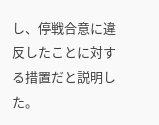し、停戦合意に違反したことに対する措置だと説明した。